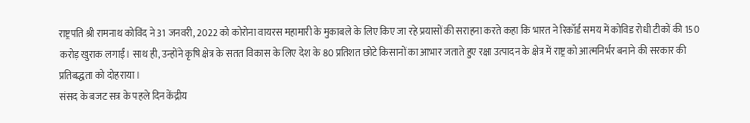राष्ट्रपति श्री रामनाथ कोविंद ने 31 जनवरी, 2022 को कोरोना वायरस महामारी के मुकाबले के लिए किए जा रहे प्रयासों की सराहना करते कहा कि भारत ने रिकॉर्ड समय में कोविड रोधी टीकों की 150 करोड़ खुराक लगाईं। साथ ही, उन्होंने कृषि क्षेत्र के सतत विकास के लिए देश के 80 प्रतिशत छोटे किसानों का आभार जताते हुए रक्षा उत्पादन के क्षेत्र में राष्ट्र को आत्मनिर्भर बनाने की सरकार की प्रतिबद्धता को दोहराया।
संसद के बजट सत्र के पहले दिन केंद्रीय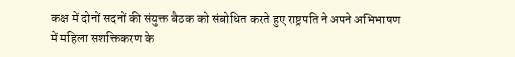कक्ष में दोनों सदनों की संयुक्त बैठक को संबोधित करते हुए राष्ट्रपति ने अपने अभिभाषण में महिला सशक्तिकरण के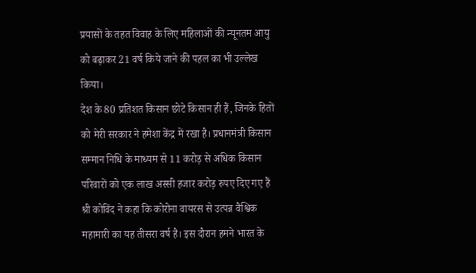प्रयासों के तहत विवाह के लिए महिलाओं की न्यूनतम आयु को बढ़ाकर 21 वर्ष किये जाने की पहल का भी उल्लेख किया।
देश के 80 प्रतिशत किसान छोटे किसान ही हैं, जिनके हितों को मेरी सरकार ने हमेशा केंद्र में रखा है। प्रधानमंत्री किसान सम्मान निधि के माध्यम से 11 करोड़ से अधिक किसान परिवारों को एक लाख अस्सी हजार करोड़ रुपए दिए गए हैं
श्री कोविंद ने कहा कि कोरोना वायरस से उत्पन्न वैश्विक महामारी का यह तीसरा वर्ष है। इस दौरान हमने भारत के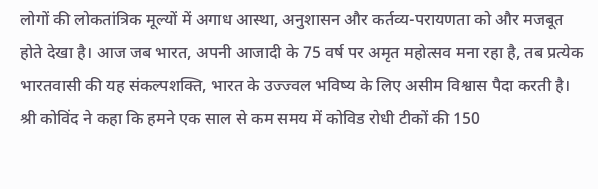लोगों की लोकतांत्रिक मूल्यों में अगाध आस्था, अनुशासन और कर्तव्य-परायणता को और मजबूत होते देखा है। आज जब भारत, अपनी आजादी के 75 वर्ष पर अमृत महोत्सव मना रहा है, तब प्रत्येक भारतवासी की यह संकल्पशक्ति, भारत के उज्ज्वल भविष्य के लिए असीम विश्वास पैदा करती है।
श्री कोविंद ने कहा कि हमने एक साल से कम समय में कोविड रोधी टीकों की 150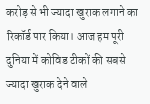करोड़ से भी ज्यादा खुराक लगाने का रिकॉर्ड पार किया। आज हम पूरी दुनिया में कोविड टीकों की सबसे ज्यादा खुराक देने वाले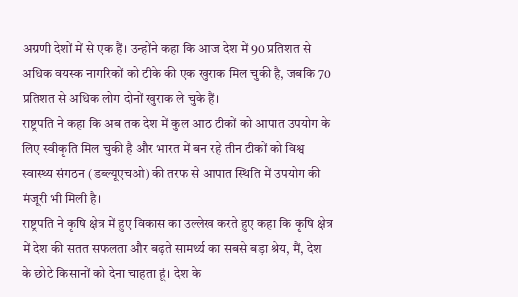अग्रणी देशों में से एक हैं। उन्होंने कहा कि आज देश में 90 प्रतिशत से अधिक वयस्क नागरिकों को टीके की एक खुराक मिल चुकी है, जबकि 70 प्रतिशत से अधिक लोग दोनों खुराक ले चुके हैं।
राष्ट्रपति ने कहा कि अब तक देश में कुल आठ टीकों को आपात उपयोग के लिए स्वीकृति मिल चुकी है और भारत में बन रहे तीन टीकों को विश्व स्वास्थ्य संगठन (डब्ल्यूएचओ) की तरफ से आपात स्थिति में उपयोग की मंजूरी भी मिली है।
राष्ट्रपति ने कृषि क्षेत्र में हुए विकास का उल्लेख करते हुए कहा कि कृषि क्षेत्र में देश की सतत सफलता और बढ़ते सामर्थ्य का सबसे बड़ा श्रेय, मैं, देश के छोटे किसानों को देना चाहता हूं। देश के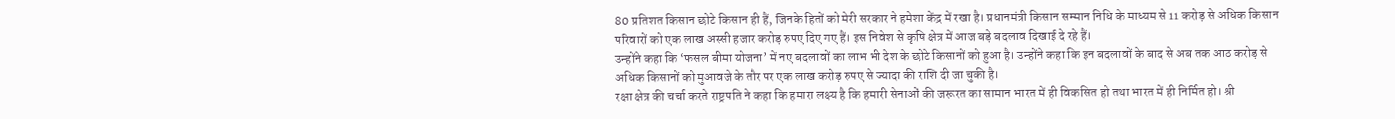80 प्रतिशत किसान छोटे किसान ही हैं, जिनके हितों को मेरी सरकार ने हमेशा केंद्र में रखा है। प्रधानमंत्री किसान सम्मान निधि के माध्यम से 11 करोड़ से अधिक किसान परिवारों को एक लाख अस्सी हजार करोड़ रुपए दिए गए हैं। इस निवेश से कृषि क्षेत्र में आज बड़े बदलाव दिखाई दे रहे हैं।
उन्होंने कहा कि ‘फसल बीमा योजना’ में नए बदलावों का लाभ भी देश के छोटे किसानों को हुआ है। उन्होंने कहा कि इन बदलावों के बाद से अब तक आठ करोड़ से अधिक किसानों को मुआवजे के तौर पर एक लाख करोड़ रुपए से ज्यादा की राशि दी जा चुकी है।
रक्षा क्षेत्र की चर्चा करते राष्ट्रपति ने कहा कि हमारा लक्ष्य है कि हमारी सेनाओं की जरूरत का सामान भारत में ही विकसित हो तथा भारत में ही निर्मित हो। श्री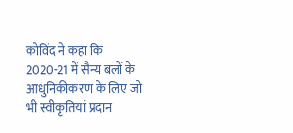कोविंद ने कहा कि 2020-21 में सैन्य बलों के आधुनिकीकरण के लिए जो भी स्वीकृतियां प्रदान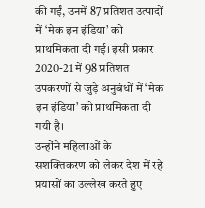की गईं, उनमें 87 प्रतिशत उत्पादों में ‘मेक इन इंडिया’ को प्राथमिकता दी गई। इसी प्रकार 2020-21 में 98 प्रतिशत उपकरणों से जुड़े अनुबंधों में ‘मेक इन इंडिया’ को प्राथमिकता दी गयी है।
उन्होंने महिलाओं के सशक्तिकरण को लेकर देश में रहे प्रयासों का उल्लेख करते हुए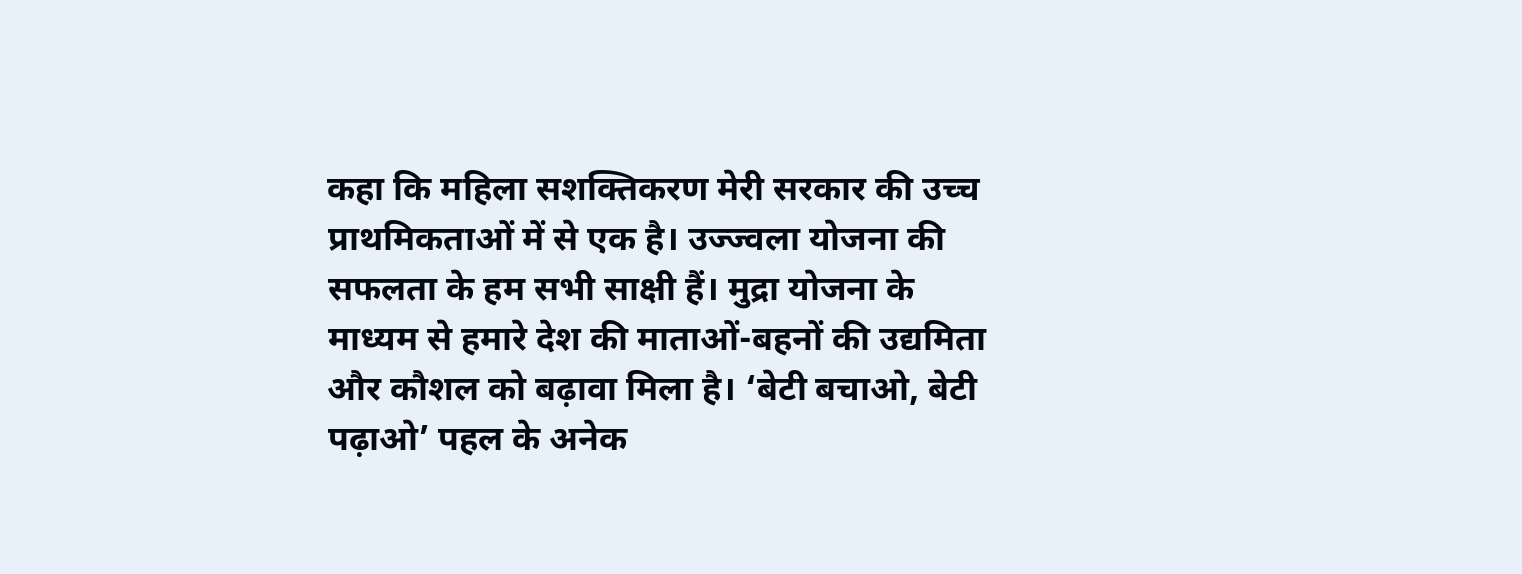कहा कि महिला सशक्तिकरण मेरी सरकार की उच्च प्राथमिकताओं में से एक है। उज्ज्वला योजना की सफलता के हम सभी साक्षी हैं। मुद्रा योजना के माध्यम से हमारे देश की माताओं-बहनों की उद्यमिता और कौशल को बढ़ावा मिला है। ‘बेटी बचाओ, बेटी पढ़ाओ’ पहल के अनेक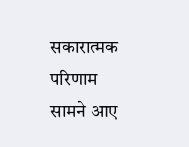सकारात्मक परिणाम सामने आए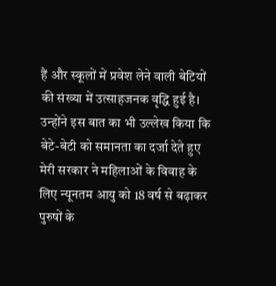हैं और स्कूलों में प्रवेश लेने वाली बेटियों की संख्या में उत्साहजनक वृद्धि हुई है।
उन्होंने इस बात का भी उल्लेख किया कि बेटे-बेटी को समानता का दर्जा देते हुए मेरी सरकार ने महिलाओं के विवाह के लिए न्यूनतम आयु को 18 वर्ष से बढ़ाकर पुरुषों के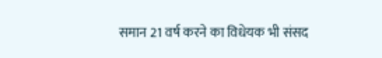समान 21 वर्ष करने का विधेयक भी संसद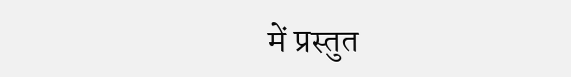में प्रस्तुत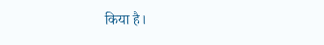किया है।